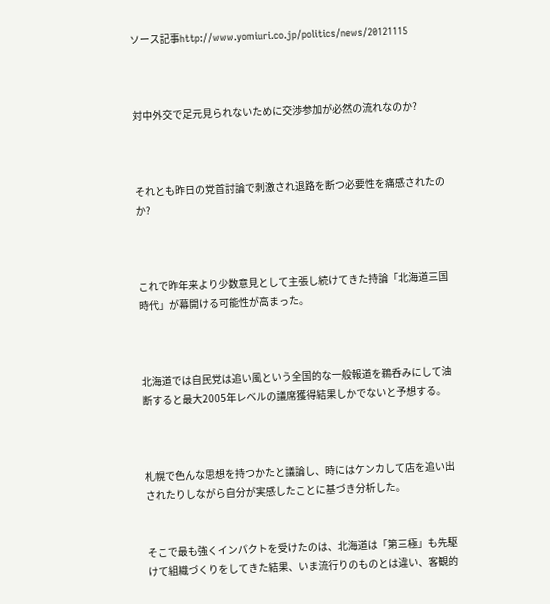ソース記事http://www.yomiuri.co.jp/politics/news/20121115



対中外交で足元見られないために交渉参加が必然の流れなのか?



それとも昨日の党首討論で刺激され退路を断つ必要性を痛感されたのか?



これで昨年来より少数意見として主張し続けてきた持論「北海道三国時代」が幕開ける可能性が高まった。



北海道では自民党は追い風という全国的な一般報道を鵜呑みにして油断すると最大2005年レベルの議席獲得結果しかでないと予想する。



札幌で色んな思想を持つかたと議論し、時にはケンカして店を追い出されたりしながら自分が実感したことに基づき分析した。


そこで最も強くインパクトを受けたのは、北海道は「第三極」も先駆けて組織づくりをしてきた結果、いま流行りのものとは違い、客観的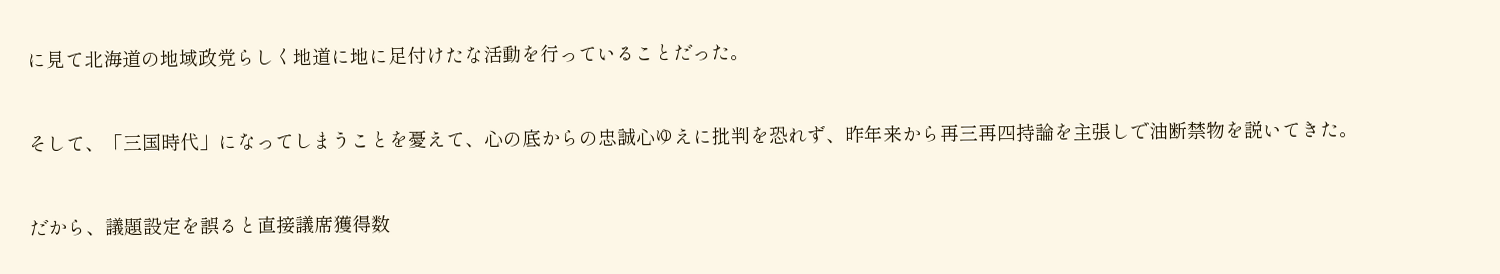に見て北海道の地域政党らしく地道に地に足付けたな活動を行っていることだった。



そして、「三国時代」になってしまうことを憂えて、心の底からの忠誠心ゆえに批判を恐れず、昨年来から再三再四持論を主張しで油断禁物を説いてきた。



だから、議題設定を誤ると直接議席獲得数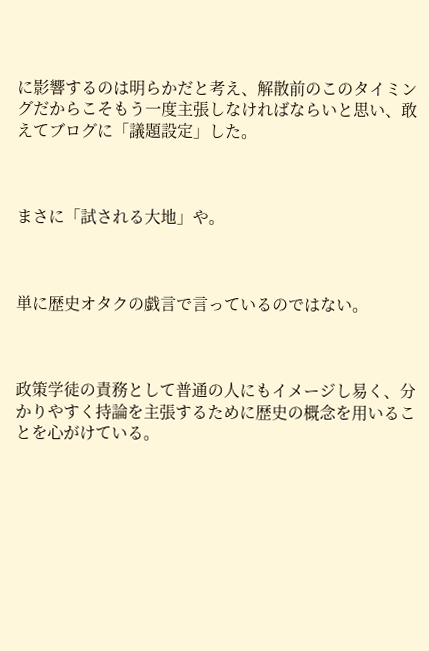に影響するのは明らかだと考え、解散前のこのタイミングだからこそもう一度主張しなければならいと思い、敢えてブログに「議題設定」した。



まさに「試される大地」や。



単に歴史オタクの戯言で言っているのではない。



政策学徒の責務として普通の人にもイメージし易く、分かりやすく持論を主張するために歴史の概念を用いることを心がけている。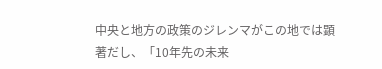中央と地方の政策のジレンマがこの地では顕著だし、「10年先の未来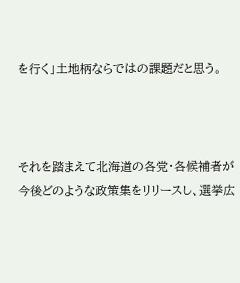を行く」土地柄ならではの課題だと思う。



それを踏まえて北海道の各党・各候補者が今後どのような政策集をリリースし、選挙広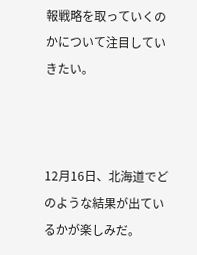報戦略を取っていくのかについて注目していきたい。



12月16日、北海道でどのような結果が出ているかが楽しみだ。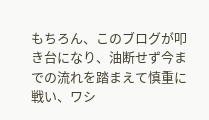もちろん、このブログが叩き台になり、油断せず今までの流れを踏まえて慎重に戦い、ワシ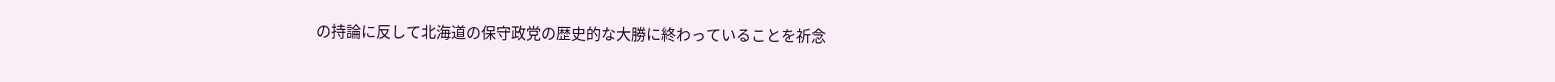の持論に反して北海道の保守政党の歴史的な大勝に終わっていることを祈念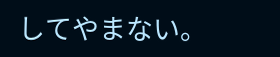してやまない。